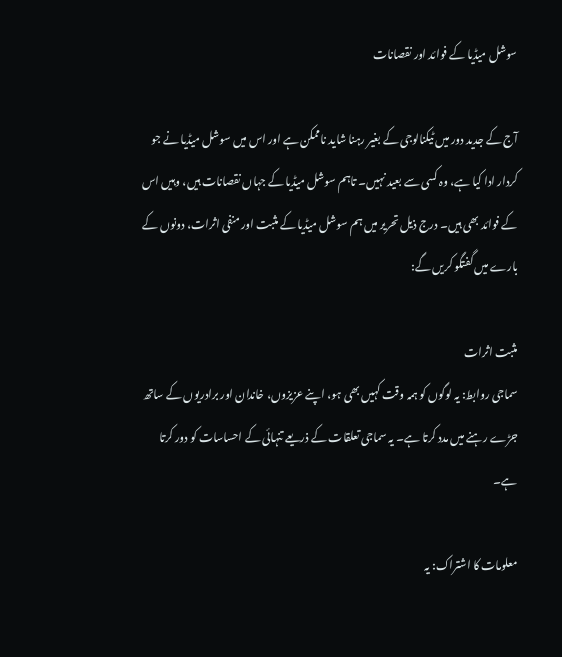سوشل میڈیا کے فوائد اور نقصانات

آج کے جدید دور میں ٹیکنالوجی کے بغیر رہنا شاید ناممکن ہے اور اس میں سوشل میڈیا نے جو کردار ادا کیا ہے، وہ کسی سے بعید نہیں۔ تاہم سوشل میڈیا کے جہاں نقصانات ہیں، وہیں اس کے فوائد بھی ہیں۔ درج ذیل تحریر میں ہم سوشل میڈیا کے مثبت اور منفی اثرات، دونوں کے بارے میں گفتگو کریں گے:

مثبت اثرات
سماجی روابط: یہ لوگوں کو ہمہ وقت کہیں بھی ہو، اپنے عزیزوں، خاندان اور برادریوں کے ساتھ جڑے رہنے میں مدد کرتا ہے۔ یہ سماجی تعلقات کے ذریعے تنہائی کے احساسات کو دور کرتا ہے۔

معلومات کا اشتراک: یہ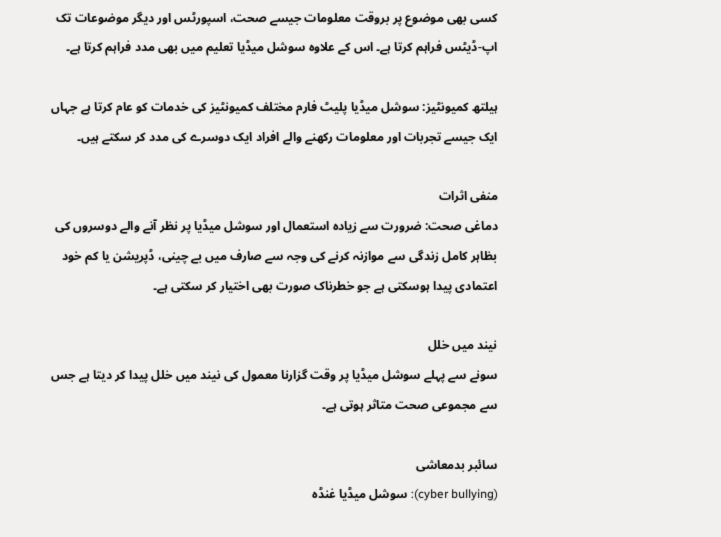کسی بھی موضوع پر بروقت معلومات جیسے صحت، اسپورٹس اور دیگر موضوعات تک اپ-ڈیٹس فراہم کرتا ہے۔ اس کے علاوہ سوشل میڈیا تعلیم میں بھی مدد فراہم کرتا ہے۔

ہیلتھ کمیونٹیز: سوشل میڈیا پلیٹ فارم مختلف کمیونٹیز کی خدمات کو عام کرتا ہے جہاں ایک جیسے تجربات اور معلومات رکھنے والے افراد ایک دوسرے کی مدد کر سکتے ہیں۔

منفی اثرات
دماغی صحت: ضرورت سے زیادہ استعمال اور سوشل میڈیا پر نظر آنے والے دوسروں کی بظاہر کامل زندگی سے موازنہ کرنے کی وجہ سے صارف میں بے چینی، ڈپریشن یا کم خود اعتمادی پیدا ہوسکتی ہے جو خطرناک صورت بھی اختیار کر سکتی ہے۔

نیند میں خلل
سونے سے پہلے سوشل میڈیا پر وقت گزارنا معمول کی نیند میں خلل پیدا کر دیتا ہے جس سے مجموعی صحت متاثر ہوتی ہے۔

سائبر بدمعاشی
(cyber bullying): سوشل میڈیا غنڈہ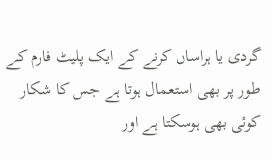گردی یا ہراساں کرنے کے ایک پلیٹ فارم کے طور پر بھی استعمال ہوتا ہے جس کا شکار کوئی بھی ہوسکتا ہے اور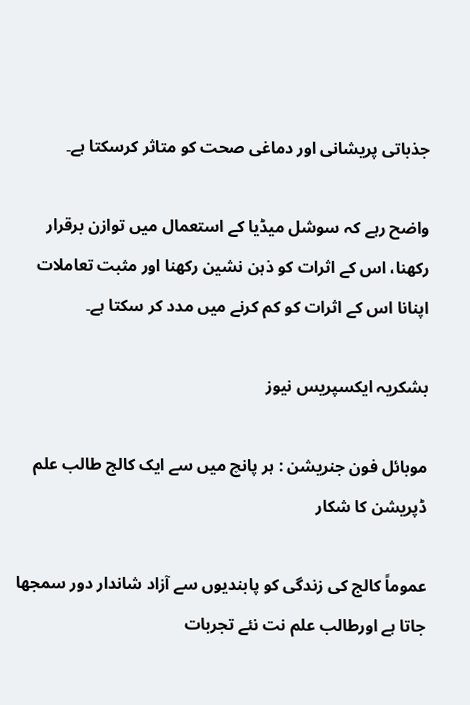جذباتی پریشانی اور دماغی صحت کو متاثر کرسکتا ہے۔

واضح رہے کہ سوشل میڈیا کے استعمال میں توازن برقرار رکھنا، اس کے اثرات کو ذہن نشین رکھنا اور مثبت تعاملات اپنانا اس کے اثرات کو کم کرنے میں مدد کر سکتا ہے۔

بشکریہ ایکسپریس نیوز

موبائل فون جنریشن : ہر پانچ میں سے ایک کالج طالب علم ڈپریشن کا شکار

عموماً کالج کی زندگی کو پابندیوں سے آزاد شاندار دور سمجھا جاتا ہے اورطالب علم نت نئے تجربات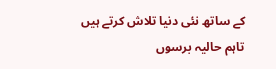کے ساتھ نئی دنیا تلاش کرتے ہیں تاہم حالیہ برسوں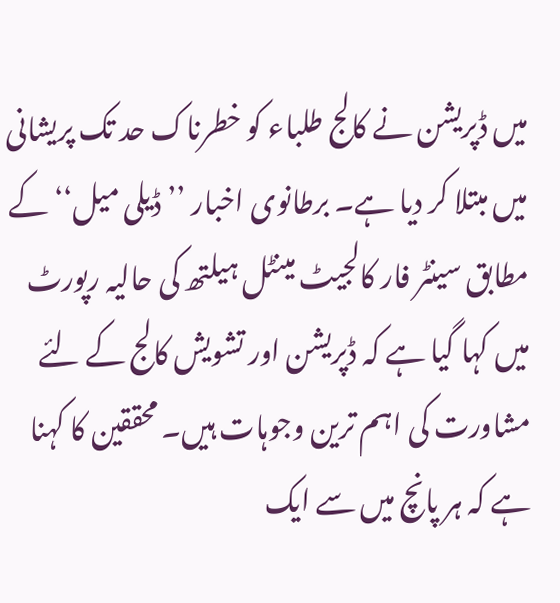میں ڈپریشن نے کالج طلباء کو خطرناک حد تک پریشانی میں مبتلا کر دیا ہے۔ برطانوی اخبار ’’ڈیلی میل‘‘ کے مطابق سینٹر فار کالجیٹ مینٹل ہیلتھ کی حالیہ رپورٹ میں کہا گیا ہے کہ ڈپریشن اور تشویش کالج کے لئے مشاورت کی اہم ترین وجوہات ہیں۔ محققین کا کہنا ہے کہ ہر پانچ میں سے ایک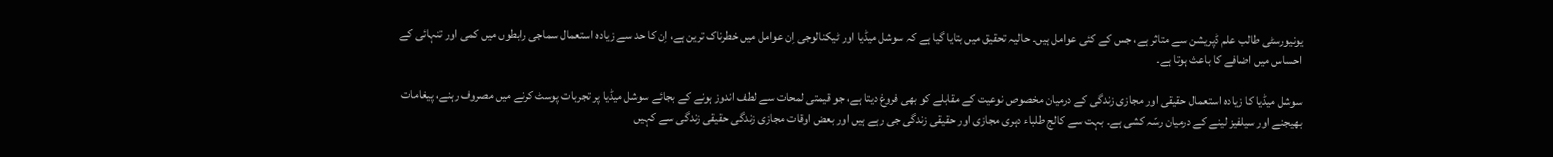یونیورسٹی طالب علم ڈپریشن سے متاثر ہے، جس کے کئی عوامل ہیں۔ حالیہ تحقیق میں بتایا گیا ہے کہ سوشل میڈیا اور ٹیکنالوجی اِن عوامل میں خطرناک ترین ہے، اِن کا حد سے زیادہ استعمال سماجی رابطوں میں کمی اور تنہائی کے احساس میں اضافے کا باعث ہوتا ہے۔

سوشل میڈیا کا زیادہ استعمال حقیقی اور مجازی زندگی کے درمیان مخصوص نوعیت کے مقابلے کو بھی فروغ دیتا ہے، جو قیمتی لمحات سے لطف اندوز ہونے کے بجائے سوشل میڈیا پر تجربات پوسٹ کرنے میں مصروف رہنے، پیغامات بھیجنے اور سیلفیز لینے کے درمیان رسّہ کشی ہے۔ بہت سے کالج طلباء دہری مجازی اور حقیقی زندگی جی رہے ہیں اور بعض اوقات مجازی زندگی حقیقی زندگی سے کہیں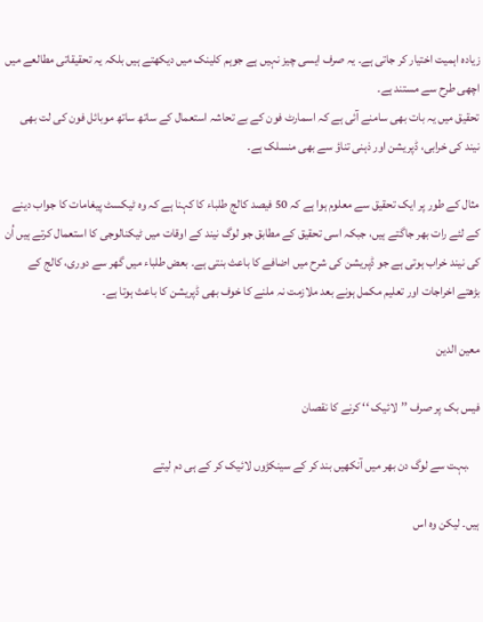زیادہ اہمیت اختیار کر جاتی ہے۔ یہ صرف ایسی چیز نہیں ہے جوہم کلینک میں دیکھتے ہیں بلکہ یہ تحقیقاتی مطالعے میں اچھی طرح سے مستند ہے۔
تحقیق میں یہ بات بھی سامنے آئی ہے کہ اسمارٹ فون کے بے تحاشہ استعمال کے ساتھ ساتھ موبائل فون کی لت بھی نیند کی خرابی، ڈپریشن اور ذہنی تناؤ سے بھی منسلک ہے۔

مثال کے طور پر ایک تحقیق سے معلوم ہوا ہے کہ 50 فیصد کالج طلباء کا کہنا ہے کہ وہ ٹیکسٹ پیغامات کا جواب دینے کے لئے رات بھر جاگتے ہیں، جبکہ اسی تحقیق کے مطابق جو لوگ نیند کے اوقات میں ٹیکنالوجی کا استعمال کرتے ہیں اُن کی نیند خراب ہوتی ہے جو ڈپریشن کی شرح میں اضافے کا باعث بنتی ہے۔ بعض طلباء میں گھر سے دوری، کالج کے بڑھتے اخراجات اور تعلیم مکمل ہونے بعد ملازمت نہ ملنے کا خوف بھی ڈپریشن کا باعث ہوتا ہے۔

معین الدین

فیس بک پر صرف ’’لائیک ‘‘ کرنے کا نقصان

    .بہت سے لوگ دن بھر میں آنکھیں بند کر کے سینکڑوں لائیک کر کے ہی دم لیتے

ہیں۔ لیکن وہ اس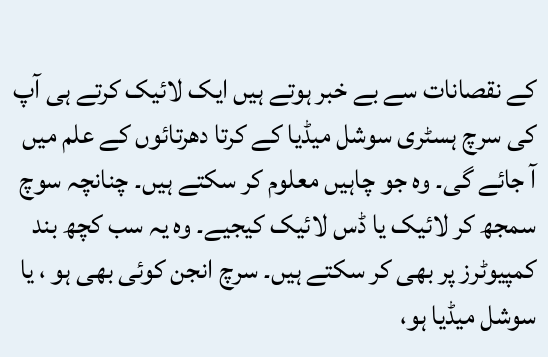کے نقصانات سے بے خبر ہوتے ہیں ایک لائیک کرتے ہی آپ کی سرچ ہسٹری سوشل میڈیا کے کرتا دھرتائوں کے علم میں آ جائے گی۔ وہ جو چاہیں معلوم کر سکتے ہیں۔ چنانچہ سوچ سمجھ کر لائیک یا ڈس لائیک کیجیے۔ وہ یہ سب کچھ بند کمپیوٹرز پر بھی کر سکتے ہیں۔ سرچ انجن کوئی بھی ہو ، یا سوشل میڈیا ہو،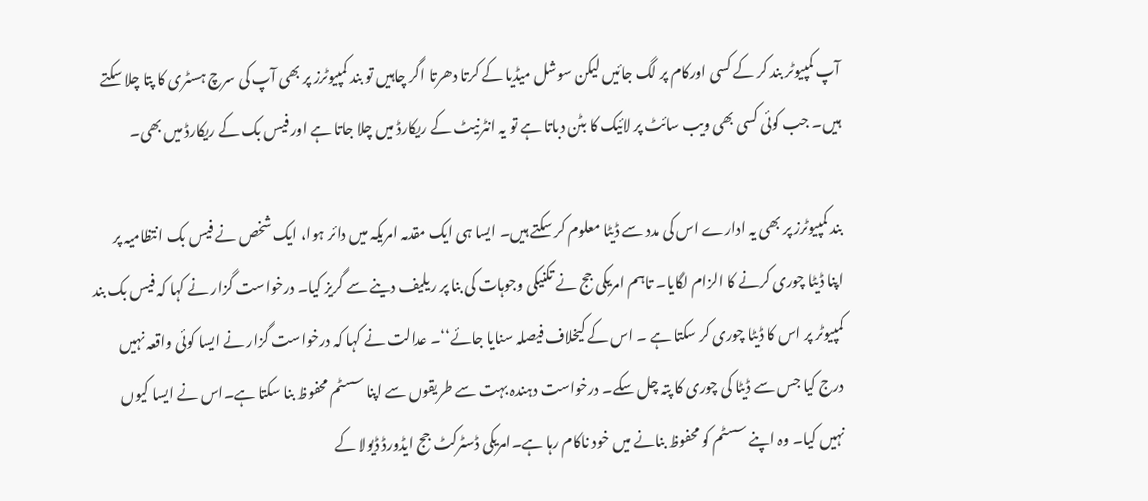آپ کمپیوٹر بند کر کے کسی اورکام پر لگ جائیں لیکن سوشل میڈیا کے کرتا دھرتا اگر چاہیں تو بند کمپیوٹرز پر بھی آپ کی سرچ ہسٹری کا پتا چلا سکتے ہیں۔ جب کوئی کسی بھی ویب سائٹ پر لائیک کا بٹن دباتا ہے تو یہ انٹرنیٹ کے ریکارڈ میں چلا جاتا ہے اور فیس بک کے ریکارڈ میں بھی۔

بند کمپیوٹرز پر بھی یہ ادارے اس کی مدد سے ڈیٹا معلوم کر سکتے ہیں۔ ایسا ہی ایک مقدمہ امریکہ میں دائر ہوا، ایک شخص نے فیس بک انتظامیہ پر اپنا ڈیٹا چوری کرنے کا الزام لگایا۔ تاہم امریکی جج نے تکنیکی وجوہات کی بنا پر ریلیف دینے سے گریز کیا۔ درخواست گزار نے کہا کہ فیس بک بند کمپیوٹر پر اس کا ڈیٹا چوری کر سکتا ہے ۔ اس کے کیخلاف فیصلہ سنایا جائے‘‘۔ عدالت نے کہا کہ درخواست گزار نے ایسا کوئی واقعہ نہیں درج کیا جس سے ڈیٹا کی چوری کا پتہ چل سکے۔ درخواست دہندہ بہت سے طریقوں سے اپنا سسٹم محفوظ بنا سکتا ہے۔اس نے ایسا کیوں نہیں کیا۔ وہ اپنے سسٹم کو محفوظ بنانے میں خود ناکام رہا ہے۔امریکی ڈسٹرکٹ جج ایڈورڈ ڈیولا کے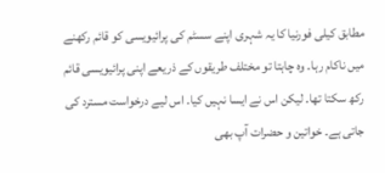مطابق کیلی فورنیا کا یہ شہری اپنے سسٹم کی پرائیویسی کو قائم رکھنے میں ناکام رہا۔ وہ چاہتا تو مختلف طریقوں کے ذریعے اپنی پرائیویسی قائم رکھ سکتا تھا۔ لیکن اس نے ایسا نہیں کیا۔ اس لیے درخواست مسترد کی جاتی ہے۔ خواتین و حضرات آپ بھی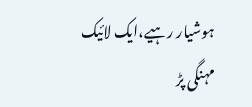ہوشیار رہیے،ایک لائیک مہنگی پڑ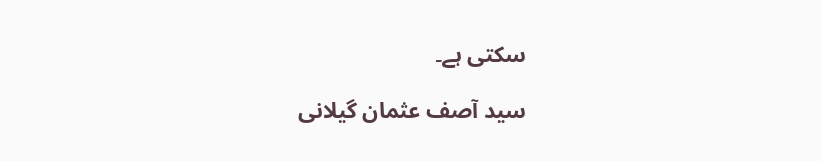سکتی ہے۔

سید آصف عثمان گیلانی